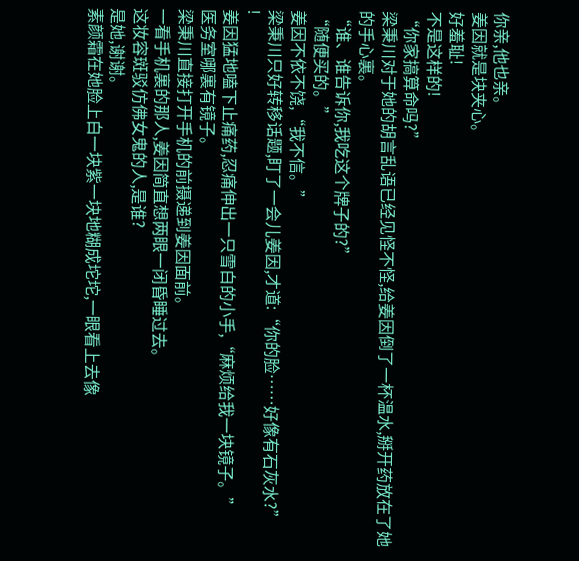你亲,他也亲。
姜因就是块夹心。
好羞耻!
不是这样的!
“你家搞算命吗?”
梁秉川对于她的胡言乱语已经见怪不怪,给姜因倒了一杯温水,掰开药放在了她的手心裏。
“谁、谁告诉你,我吃这个牌子的?”
“随便买的。”
姜因不依不饶,“我不信。”
梁秉川只好转移话题,盯了一会儿姜因,才道:“你的脸……好像有石灰水?”
!
姜因猛地嗑下止痛药,忍痛伸出一只雪白的小手,“麻烦给我一块镜子。”
医务室哪裏有镜子。
梁秉川直接打开手机的前摄递到姜因面前。
一看手机裏的那人,姜因简直想两眼一闭昏睡过去。
这妆容斑驳仿佛女鬼的人,是谁?
是她,谢谢。
素颜霜在她脸上白一块紫一块地糊成坨坨,一眼看上去像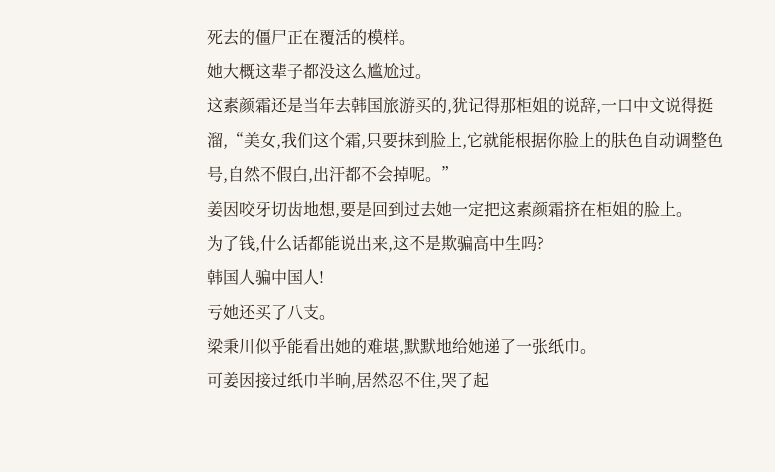死去的僵尸正在覆活的模样。
她大概这辈子都没这么尴尬过。
这素颜霜还是当年去韩国旅游买的,犹记得那柜姐的说辞,一口中文说得挺溜,“美女,我们这个霜,只要抹到脸上,它就能根据你脸上的肤色自动调整色号,自然不假白,出汗都不会掉呢。”
姜因咬牙切齿地想,要是回到过去她一定把这素颜霜挤在柜姐的脸上。
为了钱,什么话都能说出来,这不是欺骗高中生吗?
韩国人骗中国人!
亏她还买了八支。
梁秉川似乎能看出她的难堪,默默地给她递了一张纸巾。
可姜因接过纸巾半晌,居然忍不住,哭了起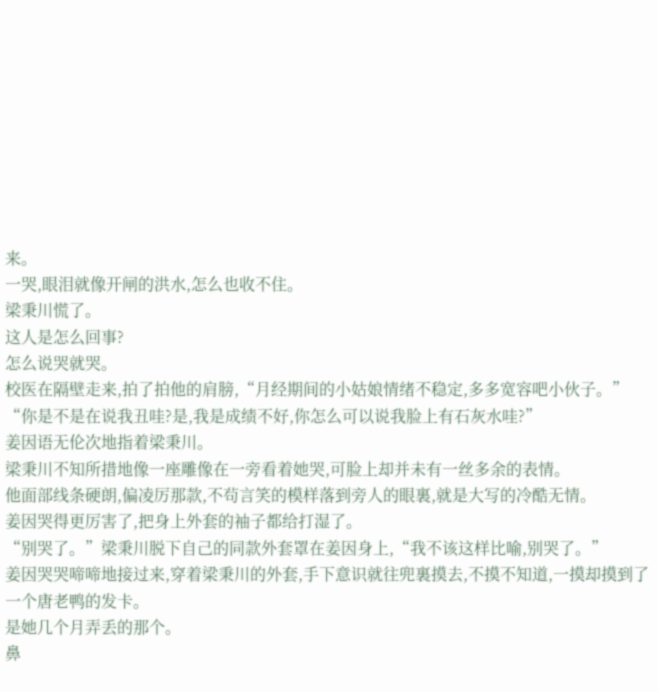来。
一哭,眼泪就像开闸的洪水,怎么也收不住。
梁秉川慌了。
这人是怎么回事?
怎么说哭就哭。
校医在隔壁走来,拍了拍他的肩膀,“月经期间的小姑娘情绪不稳定,多多宽容吧小伙子。”
“你是不是在说我丑哇?是,我是成绩不好,你怎么可以说我脸上有石灰水哇?”
姜因语无伦次地指着梁秉川。
梁秉川不知所措地像一座雕像在一旁看着她哭,可脸上却并未有一丝多余的表情。
他面部线条硬朗,偏凌厉那款,不茍言笑的模样落到旁人的眼裏,就是大写的冷酷无情。
姜因哭得更厉害了,把身上外套的袖子都给打湿了。
“别哭了。”梁秉川脱下自己的同款外套罩在姜因身上,“我不该这样比喻,别哭了。”
姜因哭哭啼啼地接过来,穿着梁秉川的外套,手下意识就往兜裏摸去,不摸不知道,一摸却摸到了一个唐老鸭的发卡。
是她几个月弄丢的那个。
鼻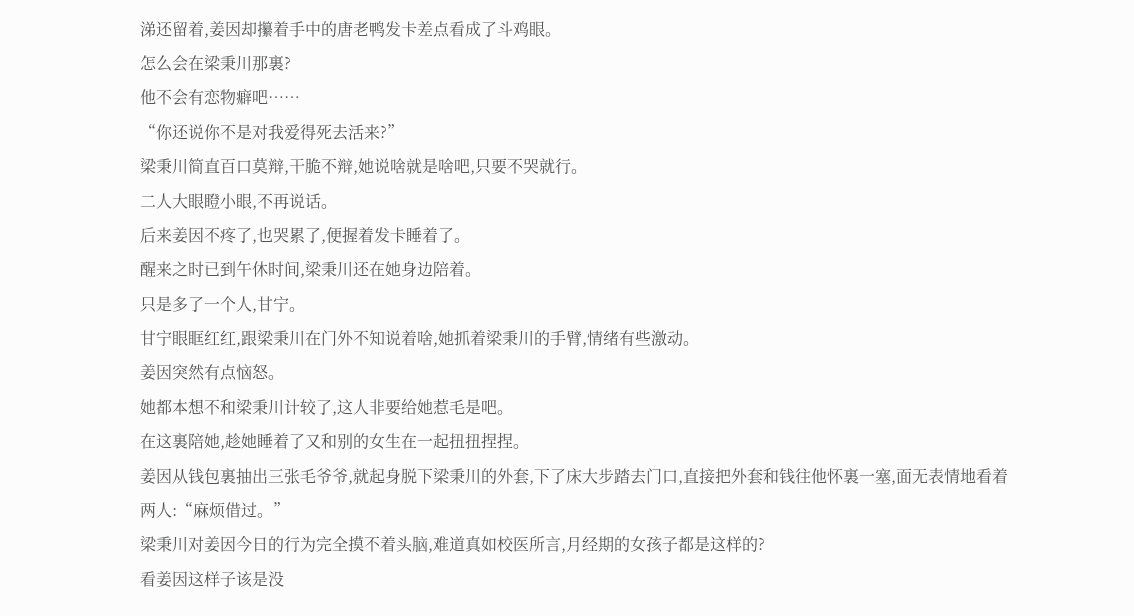涕还留着,姜因却攥着手中的唐老鸭发卡差点看成了斗鸡眼。
怎么会在梁秉川那裏?
他不会有恋物癖吧……
“你还说你不是对我爱得死去活来?”
梁秉川简直百口莫辩,干脆不辩,她说啥就是啥吧,只要不哭就行。
二人大眼瞪小眼,不再说话。
后来姜因不疼了,也哭累了,便握着发卡睡着了。
醒来之时已到午休时间,梁秉川还在她身边陪着。
只是多了一个人,甘宁。
甘宁眼眶红红,跟梁秉川在门外不知说着啥,她抓着梁秉川的手臂,情绪有些激动。
姜因突然有点恼怒。
她都本想不和梁秉川计较了,这人非要给她惹毛是吧。
在这裏陪她,趁她睡着了又和别的女生在一起扭扭捏捏。
姜因从钱包裏抽出三张毛爷爷,就起身脱下梁秉川的外套,下了床大步踏去门口,直接把外套和钱往他怀裏一塞,面无表情地看着两人:“麻烦借过。”
梁秉川对姜因今日的行为完全摸不着头脑,难道真如校医所言,月经期的女孩子都是这样的?
看姜因这样子该是没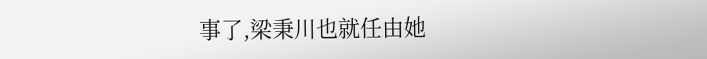事了,梁秉川也就任由她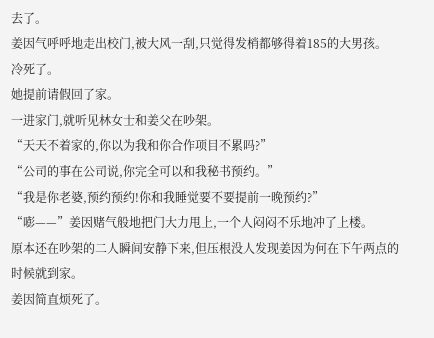去了。
姜因气呼呼地走出校门,被大风一刮,只觉得发梢都够得着185的大男孩。
冷死了。
她提前请假回了家。
一进家门,就听见林女士和姜父在吵架。
“天天不着家的,你以为我和你合作项目不累吗?”
“公司的事在公司说,你完全可以和我秘书预约。”
“我是你老婆,预约预约!你和我睡觉要不要提前一晚预约?”
“嘭——”姜因赌气般地把门大力甩上,一个人闷闷不乐地冲了上楼。
原本还在吵架的二人瞬间安静下来,但压根没人发现姜因为何在下午两点的时候就到家。
姜因简直烦死了。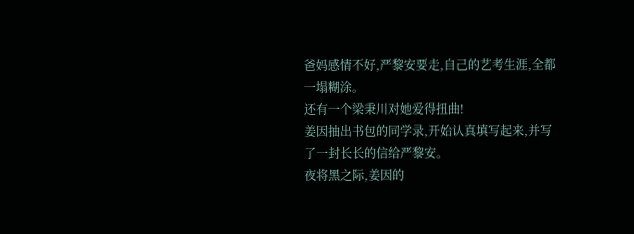爸妈感情不好,严黎安要走,自己的艺考生涯,全都一塌糊涂。
还有一个梁秉川对她爱得扭曲!
姜因抽出书包的同学录,开始认真填写起来,并写了一封长长的信给严黎安。
夜将黑之际,姜因的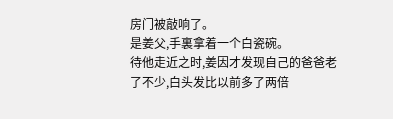房门被敲响了。
是姜父,手裏拿着一个白瓷碗。
待他走近之时,姜因才发现自己的爸爸老了不少,白头发比以前多了两倍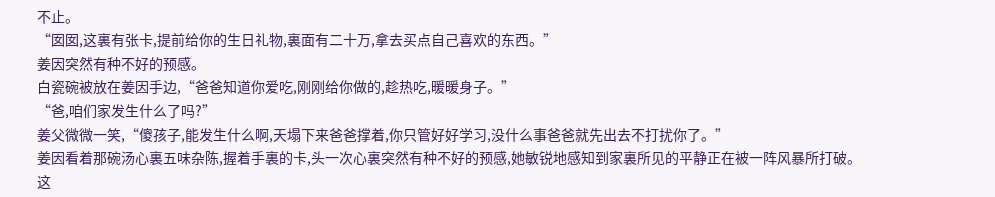不止。
“囡囡,这裏有张卡,提前给你的生日礼物,裏面有二十万,拿去买点自己喜欢的东西。”
姜因突然有种不好的预感。
白瓷碗被放在姜因手边,“爸爸知道你爱吃,刚刚给你做的,趁热吃,暖暖身子。”
“爸,咱们家发生什么了吗?”
姜父微微一笑,“傻孩子,能发生什么啊,天塌下来爸爸撑着,你只管好好学习,没什么事爸爸就先出去不打扰你了。”
姜因看着那碗汤心裏五味杂陈,握着手裏的卡,头一次心裏突然有种不好的预感,她敏锐地感知到家裏所见的平静正在被一阵风暴所打破。
这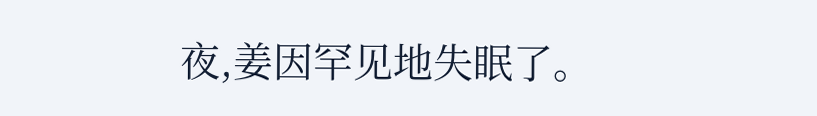夜,姜因罕见地失眠了。